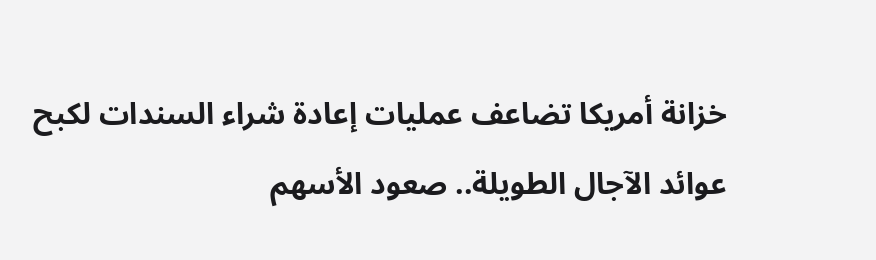خزانة أمريكا تضاعف عمليات إعادة شراء السندات لكبح عوائد الآجال الطويلة.. صعود الأسهم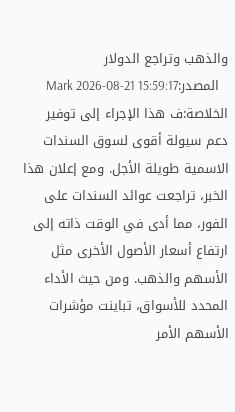والذهب وتراجع الدولار
  المصدر:Mark 2026-08-21 15:59:17
الخلاصة:ف هذا الإجراء إلى توفير دعم سيولة أقوى لسوق السندات الاسمية طويلة الأجل. ومع إعلان هذا الخبر، تراجعت عوائد السندات على الفور، مما أدى في الوقت ذاته إلى ارتفاع أسعار الأصول الأخرى مثل الأسهم والذهب. ومن حيث الأداء المحدد للأسواق، تباينت مؤشرات الأسهم الأمر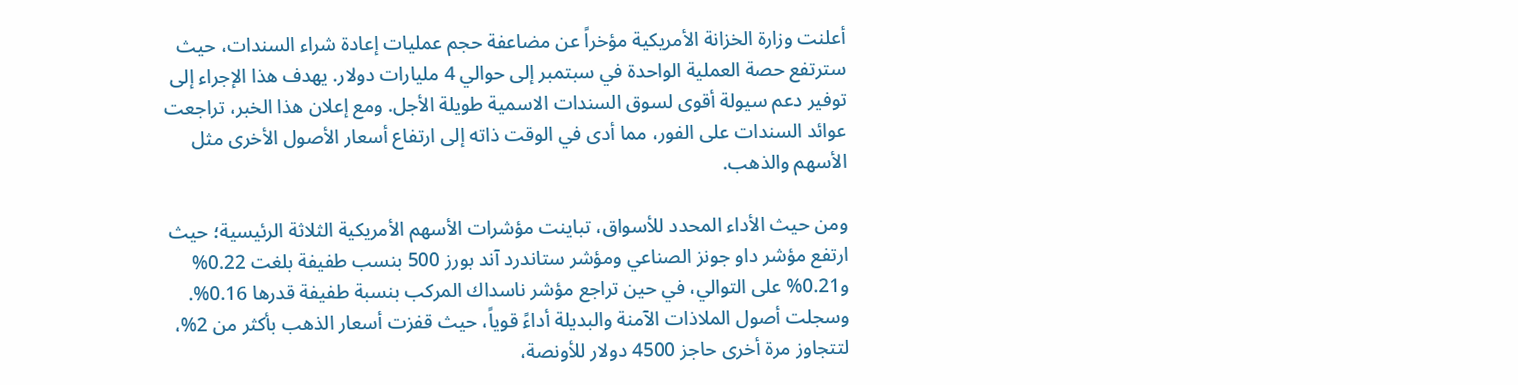أعلنت وزارة الخزانة الأمريكية مؤخراً عن مضاعفة حجم عمليات إعادة شراء السندات، حيث سترتفع حصة العملية الواحدة في سبتمبر إلى حوالي 4 مليارات دولار. يهدف هذا الإجراء إلى توفير دعم سيولة أقوى لسوق السندات الاسمية طويلة الأجل. ومع إعلان هذا الخبر، تراجعت عوائد السندات على الفور، مما أدى في الوقت ذاته إلى ارتفاع أسعار الأصول الأخرى مثل الأسهم والذهب.

ومن حيث الأداء المحدد للأسواق، تباينت مؤشرات الأسهم الأمريكية الثلاثة الرئيسية؛ حيث ارتفع مؤشر داو جونز الصناعي ومؤشر ستاندرد آند بورز 500 بنسب طفيفة بلغت 0.22% و0.21% على التوالي، في حين تراجع مؤشر ناسداك المركب بنسبة طفيفة قدرها 0.16%. وسجلت أصول الملاذات الآمنة والبديلة أداءً قوياً، حيث قفزت أسعار الذهب بأكثر من 2%، لتتجاوز مرة أخرى حاجز 4500 دولار للأونصة،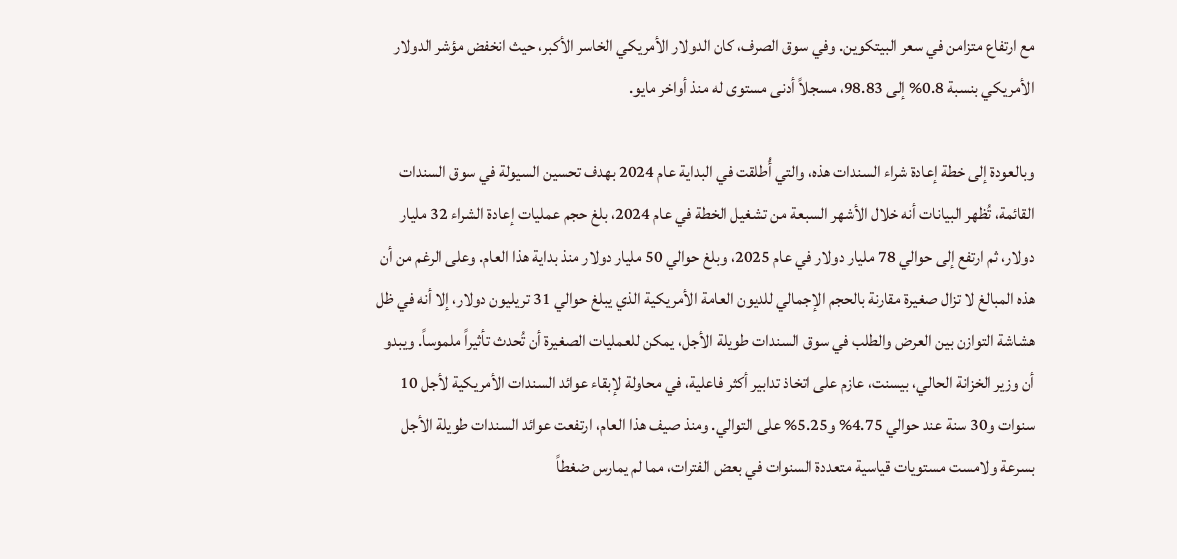مع ارتفاع متزامن في سعر البيتكوين. وفي سوق الصرف، كان الدولار الأمريكي الخاسر الأكبر، حيث انخفض مؤشر الدولار الأمريكي بنسبة 0.8% إلى 98.83، مسجلاً أدنى مستوى له منذ أواخر مايو.

وبالعودة إلى خطة إعادة شراء السندات هذه، والتي أُطلقت في البداية عام 2024 بهدف تحسين السيولة في سوق السندات القائمة، تُظهر البيانات أنه خلال الأشهر السبعة من تشغيل الخطة في عام 2024، بلغ حجم عمليات إعادة الشراء 32 مليار دولار، ثم ارتفع إلى حوالي 78 مليار دولار في عام 2025، وبلغ حوالي 50 مليار دولار منذ بداية هذا العام. وعلى الرغم من أن هذه المبالغ لا تزال صغيرة مقارنة بالحجم الإجمالي للديون العامة الأمريكية الذي يبلغ حوالي 31 تريليون دولار، إلا أنه في ظل هشاشة التوازن بين العرض والطلب في سوق السندات طويلة الأجل، يمكن للعمليات الصغيرة أن تُحدث تأثيراً ملموساً. ويبدو أن وزير الخزانة الحالي، بيسنت، عازم على اتخاذ تدابير أكثر فاعلية، في محاولة لإبقاء عوائد السندات الأمريكية لأجل 10 سنوات و30 سنة عند حوالي 4.75% و5.25% على التوالي. ومنذ صيف هذا العام، ارتفعت عوائد السندات طويلة الأجل بسرعة ولامست مستويات قياسية متعددة السنوات في بعض الفترات، مما لم يمارس ضغطاً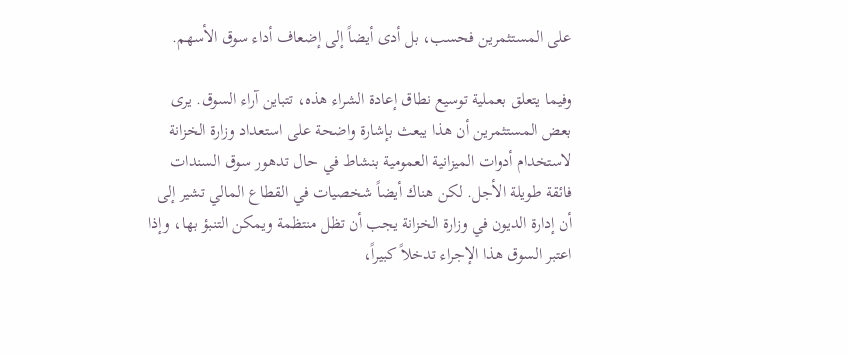على المستثمرين فحسب، بل أدى أيضاً إلى إضعاف أداء سوق الأسهم.

وفيما يتعلق بعملية توسيع نطاق إعادة الشراء هذه، تتباين آراء السوق. يرى بعض المستثمرين أن هذا يبعث بإشارة واضحة على استعداد وزارة الخزانة لاستخدام أدوات الميزانية العمومية بنشاط في حال تدهور سوق السندات فائقة طويلة الأجل. لكن هناك أيضاً شخصيات في القطاع المالي تشير إلى أن إدارة الديون في وزارة الخزانة يجب أن تظل منتظمة ويمكن التنبؤ بها، وإذا اعتبر السوق هذا الإجراء تدخلاً كبيراً،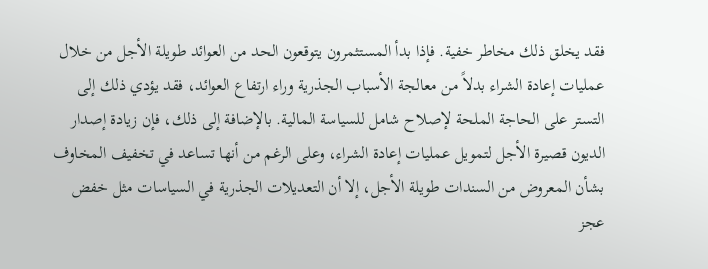فقد يخلق ذلك مخاطر خفية. فإذا بدأ المستثمرون يتوقعون الحد من العوائد طويلة الأجل من خلال عمليات إعادة الشراء بدلاً من معالجة الأسباب الجذرية وراء ارتفاع العوائد، فقد يؤدي ذلك إلى التستر على الحاجة الملحة لإصلاح شامل للسياسة المالية. بالإضافة إلى ذلك، فإن زيادة إصدار الديون قصيرة الأجل لتمويل عمليات إعادة الشراء، وعلى الرغم من أنها تساعد في تخفيف المخاوف بشأن المعروض من السندات طويلة الأجل، إلا أن التعديلات الجذرية في السياسات مثل خفض عجز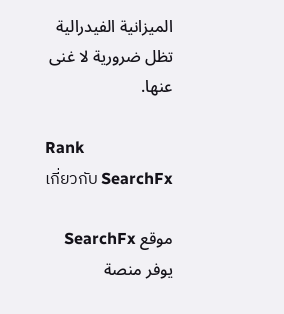الميزانية الفيدرالية تظل ضرورية لا غنى عنها.

Rank
เกี่ยวกับ SearchFx

موقع SearchFx يوفر منصة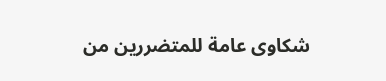شكاوى عامة للمتضررين من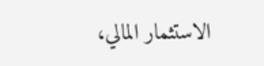الاستثمار المالي،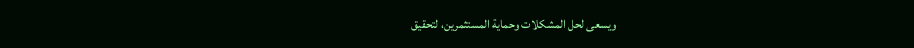ويسعى لحل المشكلات وحماية المستثمرين، لتحقيق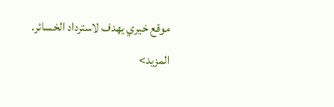موقع خيري يهدف لاسترداد الخسائر. المزيد>